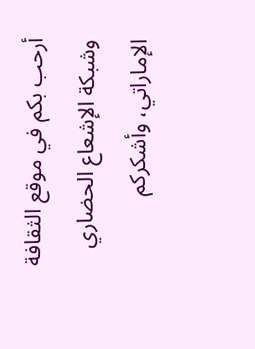أرحب بكم في موقع الثقافة وشبكة الإشعاع الحضاري الإماراتي، وأشكركم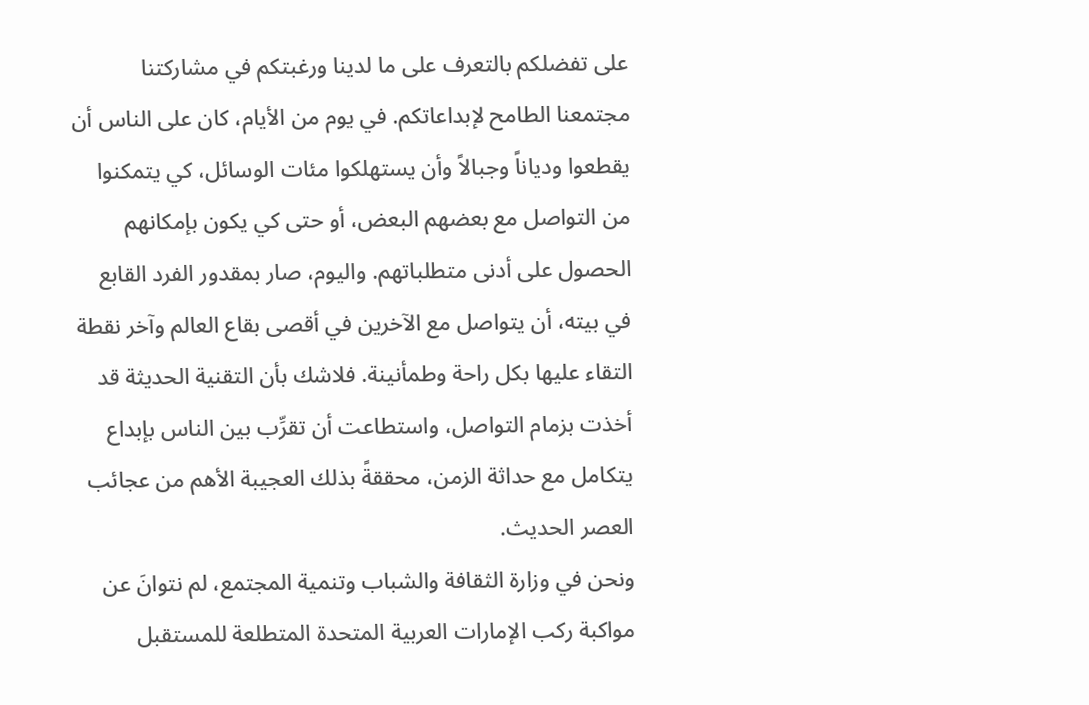على تفضلكم بالتعرف على ما لدينا ورغبتكم في مشاركتنا مجتمعنا الطامح لإبداعاتكم. في يوم من الأيام، كان على الناس أن يقطعوا ودياناً وجبالاً وأن يستهلكوا مئات الوسائل، كي يتمكنوا من التواصل مع بعضهم البعض، أو حتى كي يكون بإمكانهم الحصول على أدنى متطلباتهم. واليوم، صار بمقدور الفرد القابع في بيته، أن يتواصل مع الآخرين في أقصى بقاع العالم وآخر نقطة التقاء عليها بكل راحة وطمأنينة. فلاشك بأن التقنية الحديثة قد أخذت بزمام التواصل، واستطاعت أن تقرِّب بين الناس بإبداع يتكامل مع حداثة الزمن، محققةً بذلك العجيبة الأهم من عجائب العصر الحديث.
ونحن في وزارة الثقافة والشباب وتنمية المجتمع، لم نتوانَ عن مواكبة ركب الإمارات العربية المتحدة المتطلعة للمستقبل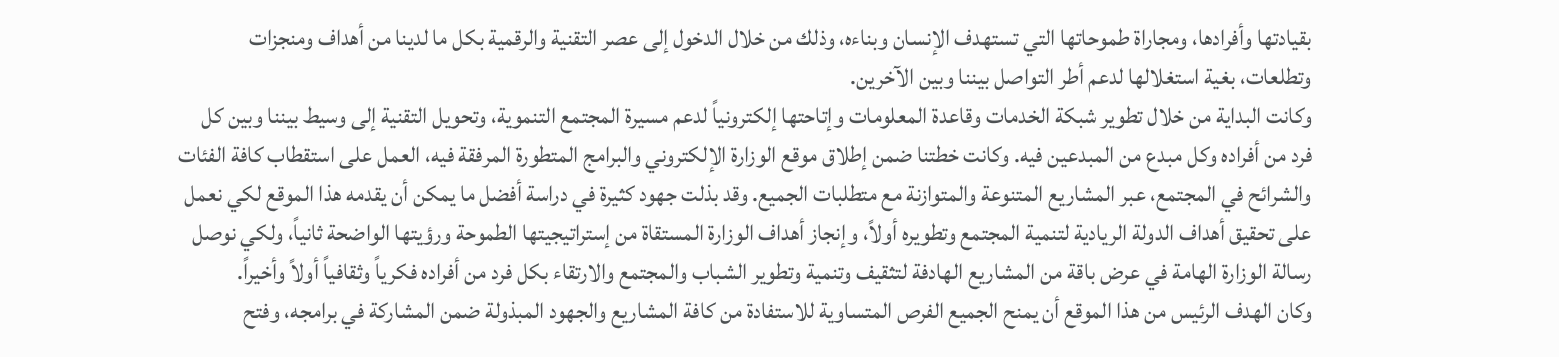بقيادتها وأفرادها، ومجاراة طموحاتها التي تستهدف الإنسان وبناءه، وذلك من خلال الدخول إلى عصر التقنية والرقمية بكل ما لدينا من أهداف ومنجزات وتطلعات، بغية استغلالها لدعم أطر التواصل بيننا وبين الآخرين.
وكانت البداية من خلال تطوير شبكة الخدمات وقاعدة المعلومات وإتاحتها إلكترونياً لدعم مسيرة المجتمع التنموية، وتحويل التقنية إلى وسيط بيننا وبين كل فرد من أفراده وكل مبدع من المبدعين فيه. وكانت خطتنا ضمن إطلاق موقع الوزارة الإلكتروني والبرامج المتطورة المرفقة فيه، العمل على استقطاب كافة الفئات والشرائح في المجتمع، عبر المشاريع المتنوعة والمتوازنة مع متطلبات الجميع. وقد بذلت جهود كثيرة في دراسة أفضل ما يمكن أن يقدمه هذا الموقع لكي نعمل على تحقيق أهداف الدولة الريادية لتنمية المجتمع وتطويره أولاً، وإنجاز أهداف الوزارة المستقاة من إستراتيجيتها الطموحة ورؤيتها الواضحة ثانياً، ولكي نوصل رسالة الوزارة الهامة في عرض باقة من المشاريع الهادفة لتثقيف وتنمية وتطوير الشباب والمجتمع والارتقاء بكل فرد من أفراده فكرياً وثقافياً أولاً وأخيراً.
وكان الهدف الرئيس من هذا الموقع أن يمنح الجميع الفرص المتساوية للاستفادة من كافة المشاريع والجهود المبذولة ضمن المشاركة في برامجه، وفتح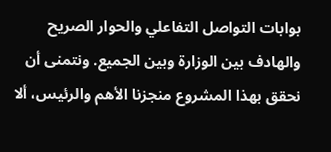بوابات التواصل التفاعلي والحوار الصريح والهادف بين الوزارة وبين الجميع. ونتمنى أن نحقق بهذا المشروع منجزنا الأهم والرئيس، ألا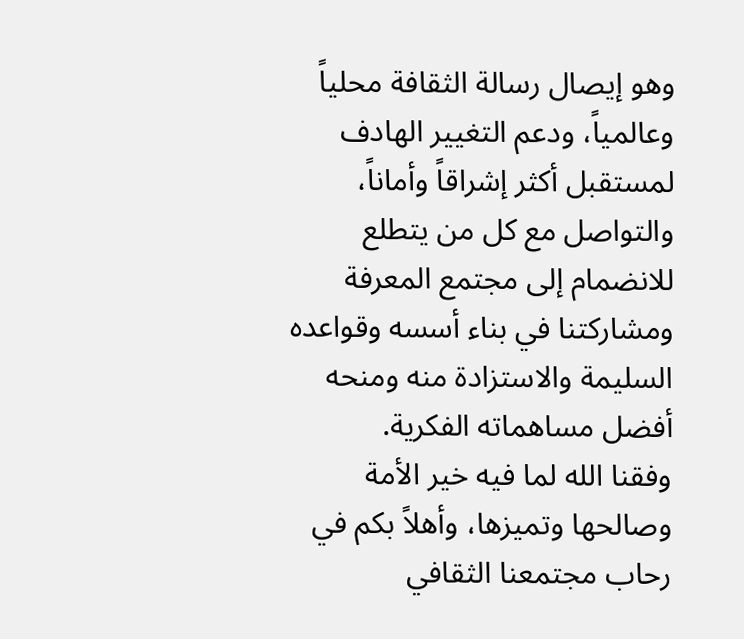وهو إيصال رسالة الثقافة محلياً وعالمياً، ودعم التغيير الهادف لمستقبل أكثر إشراقاً وأماناً، والتواصل مع كل من يتطلع للانضمام إلى مجتمع المعرفة ومشاركتنا في بناء أسسه وقواعده السليمة والاستزادة منه ومنحه أفضل مساهماته الفكرية.
وفقنا الله لما فيه خير الأمة وصالحها وتميزها، وأهلاً بكم في رحاب مجتمعنا الثقافي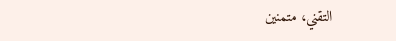التقني، متمنين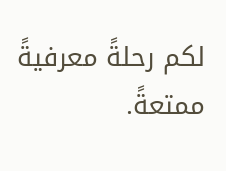لكم رحلةً معرفيةً ممتعةً.